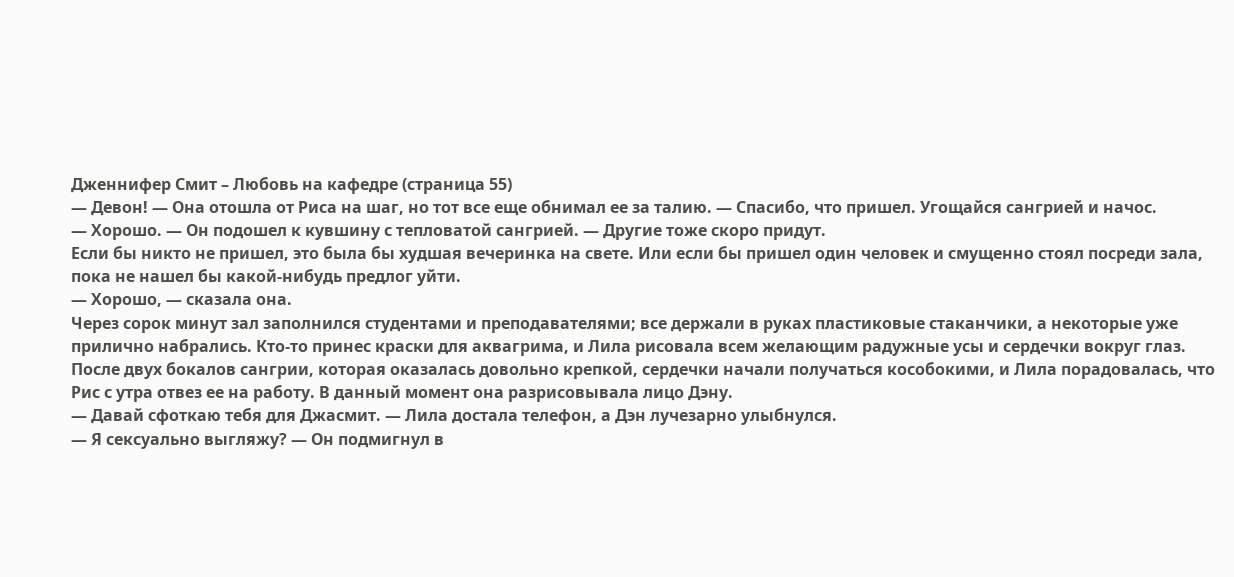Дженнифер Смит – Любовь на кафедре (страница 55)
— Девон! — Она отошла от Риса на шаг, но тот все еще обнимал ее за талию. — Спасибо, что пришел. Угощайся сангрией и начос.
— Хорошо. — Он подошел к кувшину с тепловатой сангрией. — Другие тоже скоро придут.
Если бы никто не пришел, это была бы худшая вечеринка на свете. Или если бы пришел один человек и смущенно стоял посреди зала, пока не нашел бы какой-нибудь предлог уйти.
— Хорошо, — сказала она.
Через сорок минут зал заполнился студентами и преподавателями; все держали в руках пластиковые стаканчики, а некоторые уже прилично набрались. Кто-то принес краски для аквагрима, и Лила рисовала всем желающим радужные усы и сердечки вокруг глаз. После двух бокалов сангрии, которая оказалась довольно крепкой, сердечки начали получаться кособокими, и Лила порадовалась, что Рис с утра отвез ее на работу. В данный момент она разрисовывала лицо Дэну.
— Давай сфоткаю тебя для Джасмит. — Лила достала телефон, а Дэн лучезарно улыбнулся.
— Я сексуально выгляжу? — Он подмигнул в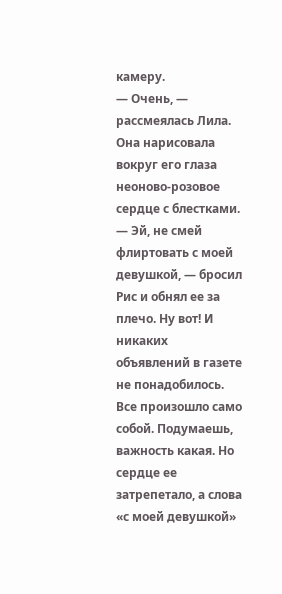камеру.
— Очень, — рассмеялась Лила. Она нарисовала вокруг его глаза неоново-розовое сердце с блестками.
— Эй, не смей флиртовать с моей девушкой, — бросил Рис и обнял ее за плечо. Ну вот! И никаких объявлений в газете не понадобилось. Все произошло само собой. Подумаешь, важность какая. Но сердце ее затрепетало, а слова «с моей девушкой»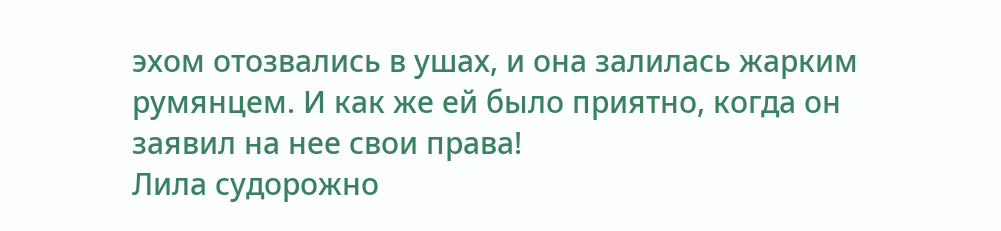эхом отозвались в ушах, и она залилась жарким румянцем. И как же ей было приятно, когда он заявил на нее свои права!
Лила судорожно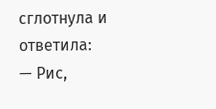сглотнула и ответила:
— Рис,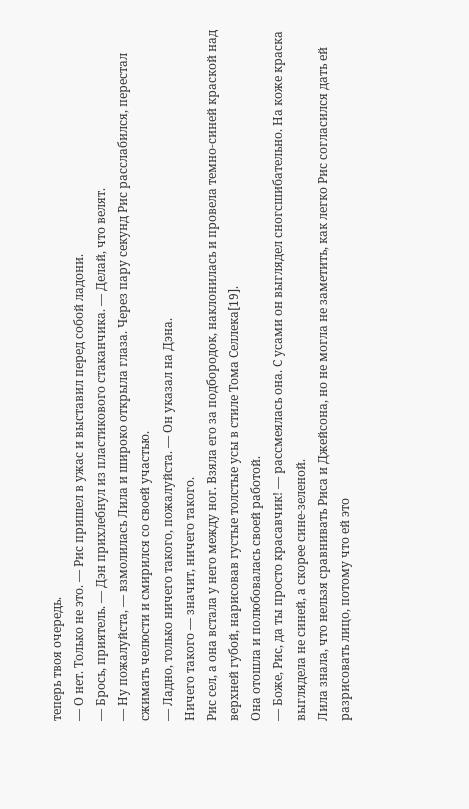теперь твоя очередь.
— О нет. Только не это. — Рис пришел в ужас и выставил перед собой ладони.
— Брось, приятель. — Дэн прихлебнул из пластикового стаканчика. — Делай, что велят.
— Ну пожалуйста, — взмолилась Лила и широко открыла глаза. Через пару секунд Рис расслабился, перестал сжимать челюсти и смирился со своей участью.
— Ладно, только ничего такого, пожалуйста. — Он указал на Дэна.
Ничего такого — значит, ничего такого.
Рис сел, а она встала у него между ног. Взяла его за подбородок, наклонилась и провела темно-синей краской над верхней губой, нарисовав густые толстые усы в стиле Тома Селлека[19].
Она отошла и полюбовалась своей работой.
— Боже, Рис, да ты просто красавчик! — рассмеялась она. С усами он выглядел сногсшибательно. На коже краска выглядела не синей, а скорее сине-зеленой.
Лила знала, что нельзя сравнивать Риса и Джейсона, но не могла не заметить, как легко Рис согласился дать ей разрисовать лицо, потому что ей это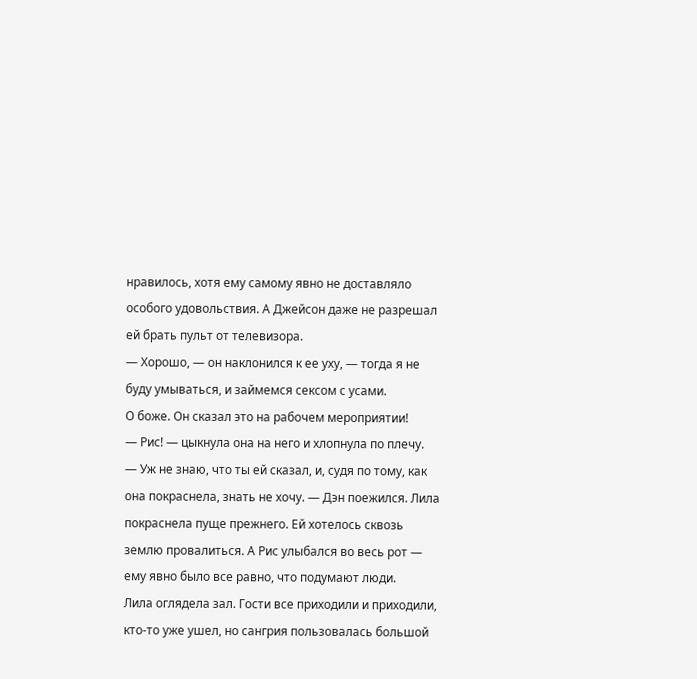нравилось, хотя ему самому явно не доставляло особого удовольствия. А Джейсон даже не разрешал ей брать пульт от телевизора.
— Хорошо, — он наклонился к ее уху, — тогда я не буду умываться, и займемся сексом с усами.
О боже. Он сказал это на рабочем мероприятии!
— Рис! — цыкнула она на него и хлопнула по плечу.
— Уж не знаю, что ты ей сказал, и, судя по тому, как она покраснела, знать не хочу. — Дэн поежился. Лила покраснела пуще прежнего. Ей хотелось сквозь землю провалиться. А Рис улыбался во весь рот — ему явно было все равно, что подумают люди.
Лила оглядела зал. Гости все приходили и приходили, кто-то уже ушел, но сангрия пользовалась большой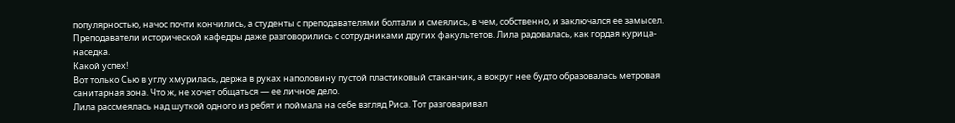популярностью, начос почти кончились, а студенты с преподавателями болтали и смеялись, в чем, собственно, и заключался ее замысел. Преподаватели исторической кафедры даже разговорились с сотрудниками других факультетов. Лила радовалась, как гордая курица-наседка.
Какой успех!
Вот только Сью в углу хмурилась, держа в руках наполовину пустой пластиковый стаканчик, а вокруг нее будто образовалась метровая санитарная зона. Что ж, не хочет общаться — ее личное дело.
Лила рассмеялась над шуткой одного из ребят и поймала на себе взгляд Риса. Тот разговаривал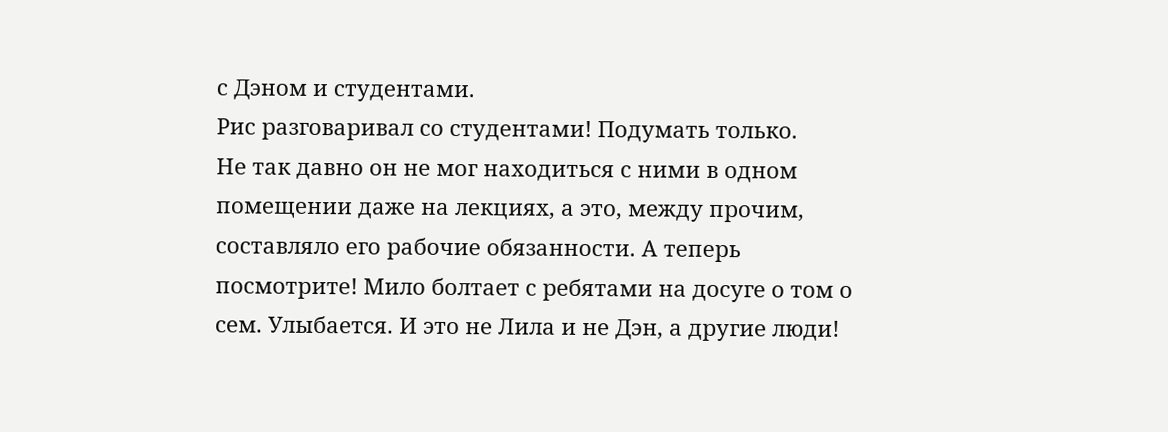с Дэном и студентами.
Рис разговаривал со студентами! Подумать только.
Не так давно он не мог находиться с ними в одном помещении даже на лекциях, а это, между прочим, составляло его рабочие обязанности. А теперь посмотрите! Мило болтает с ребятами на досуге о том о сем. Улыбается. И это не Лила и не Дэн, а другие люди!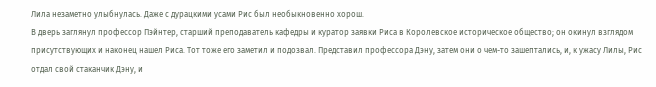Лила незаметно улыбнулась. Даже с дурацкими усами Рис был необыкновенно хорош.
В дверь заглянул профессор Пэйнтер, старший преподаватель кафедры и куратор заявки Риса в Королевское историческое общество; он окинул взглядом присутствующих и наконец нашел Риса. Тот тоже его заметил и подозвал. Представил профессора Дэну, затем они о чем-то зашептались, и, к ужасу Лилы, Рис отдал свой стаканчик Дэну, и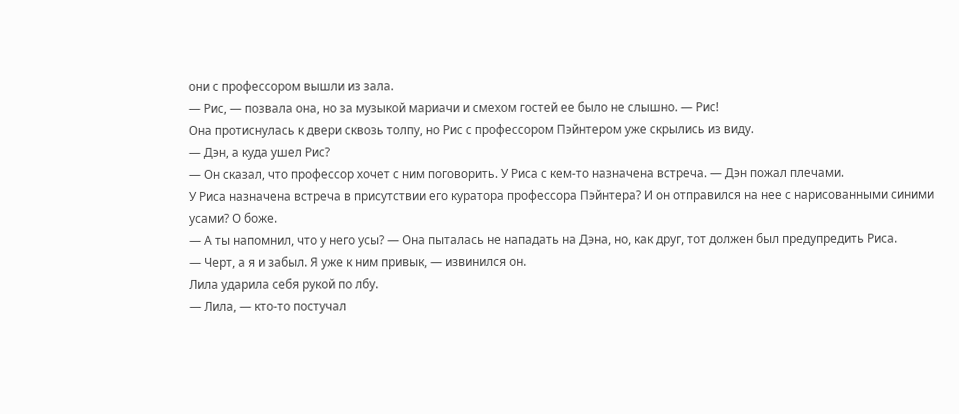они с профессором вышли из зала.
— Рис, — позвала она, но за музыкой мариачи и смехом гостей ее было не слышно. — Рис!
Она протиснулась к двери сквозь толпу, но Рис с профессором Пэйнтером уже скрылись из виду.
— Дэн, а куда ушел Рис?
— Он сказал, что профессор хочет с ним поговорить. У Риса с кем-то назначена встреча. — Дэн пожал плечами.
У Риса назначена встреча в присутствии его куратора профессора Пэйнтера? И он отправился на нее с нарисованными синими усами? О боже.
— А ты напомнил, что у него усы? — Она пыталась не нападать на Дэна, но, как друг, тот должен был предупредить Риса.
— Черт, а я и забыл. Я уже к ним привык, — извинился он.
Лила ударила себя рукой по лбу.
— Лила, — кто-то постучал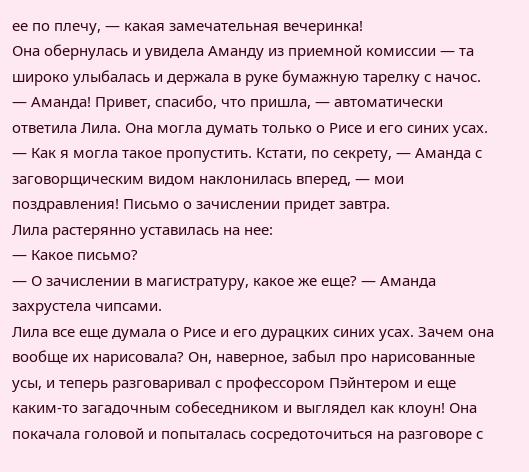ее по плечу, — какая замечательная вечеринка!
Она обернулась и увидела Аманду из приемной комиссии — та широко улыбалась и держала в руке бумажную тарелку с начос.
— Аманда! Привет, спасибо, что пришла, — автоматически ответила Лила. Она могла думать только о Рисе и его синих усах.
— Как я могла такое пропустить. Кстати, по секрету, — Аманда с заговорщическим видом наклонилась вперед, — мои поздравления! Письмо о зачислении придет завтра.
Лила растерянно уставилась на нее:
— Какое письмо?
— О зачислении в магистратуру, какое же еще? — Аманда захрустела чипсами.
Лила все еще думала о Рисе и его дурацких синих усах. Зачем она вообще их нарисовала? Он, наверное, забыл про нарисованные усы, и теперь разговаривал с профессором Пэйнтером и еще каким-то загадочным собеседником и выглядел как клоун! Она покачала головой и попыталась сосредоточиться на разговоре с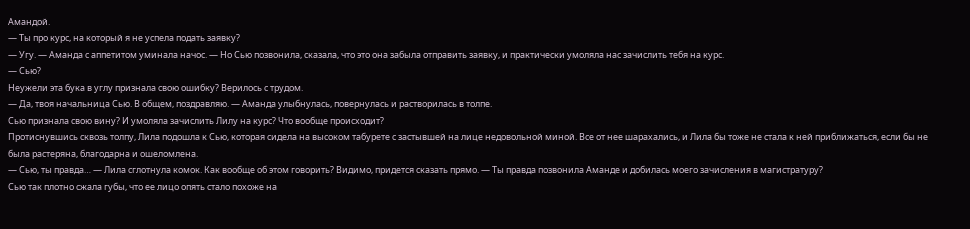Амандой.
— Ты про курс, на который я не успела подать заявку?
— Угу. — Аманда с аппетитом уминала начос. — Но Сью позвонила, сказала, что это она забыла отправить заявку, и практически умоляла нас зачислить тебя на курс.
— Сью?
Неужели эта бука в углу признала свою ошибку? Верилось с трудом.
— Да, твоя начальница Сью. В общем, поздравляю. — Аманда улыбнулась, повернулась и растворилась в толпе.
Сью признала свою вину? И умоляла зачислить Лилу на курс? Что вообще происходит?
Протиснувшись сквозь толпу, Лила подошла к Сью, которая сидела на высоком табурете с застывшей на лице недовольной миной. Все от нее шарахались, и Лила бы тоже не стала к ней приближаться, если бы не была растеряна, благодарна и ошеломлена.
— Сью, ты правда… — Лила сглотнула комок. Как вообще об этом говорить? Видимо, придется сказать прямо. — Ты правда позвонила Аманде и добилась моего зачисления в магистратуру?
Сью так плотно сжала губы, что ее лицо опять стало похоже на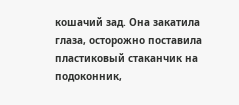кошачий зад. Она закатила глаза, осторожно поставила пластиковый стаканчик на подоконник,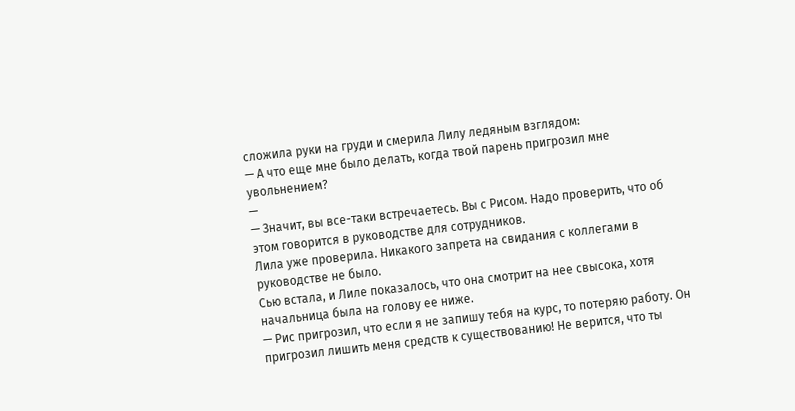сложила руки на груди и смерила Лилу ледяным взглядом:
— А что еще мне было делать, когда твой парень пригрозил мне увольнением?
—
— Значит, вы все-таки встречаетесь. Вы с Рисом. Надо проверить, что об этом говорится в руководстве для сотрудников.
Лила уже проверила. Никакого запрета на свидания с коллегами в руководстве не было.
Сью встала, и Лиле показалось, что она смотрит на нее свысока, хотя начальница была на голову ее ниже.
— Рис пригрозил, что если я не запишу тебя на курс, то потеряю работу. Он пригрозил лишить меня средств к существованию! Не верится, что ты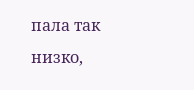пала так низко,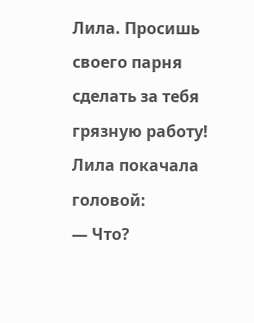Лила. Просишь своего парня сделать за тебя грязную работу!
Лила покачала головой:
— Что?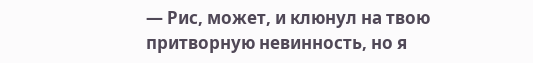— Рис, может, и клюнул на твою притворную невинность, но я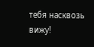тебя насквозь вижу!